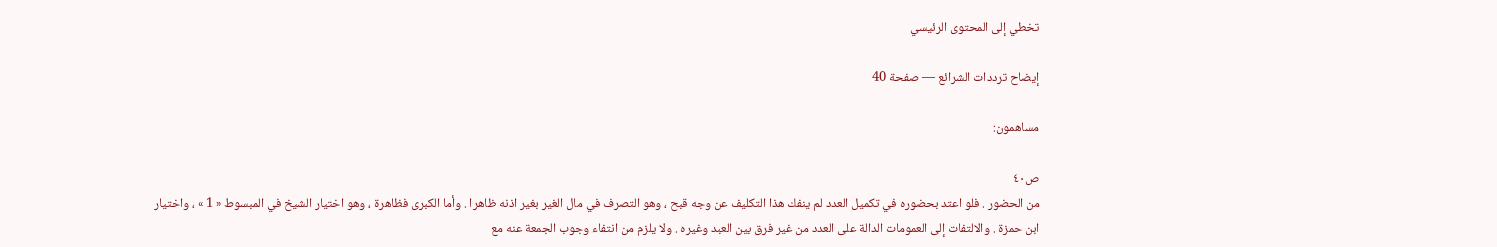تخطي إلى المحتوى الرئيسي

إيضاح ترددات الشرائع — صفحة 40

مساهمون:

ص٤٠
من الحضور . فلو اعتد بحضوره في تكميل العدد لم ينفك هذا التكليف عن وجه قبح ، وهو التصرف في مال الغير بغير اذنه ظاهرا . وأما الكبرى فظاهرة ، وهو اختيار الشيخ في المبسوط « 1 » ، واختيار ابن حمزة . والالتفات إلى العمومات الدالة على العدد من غير فرق بين العبد وغيره . ولا يلزم من انتفاء وجوب الجمعة عنه مع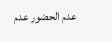عدم الحضور عدم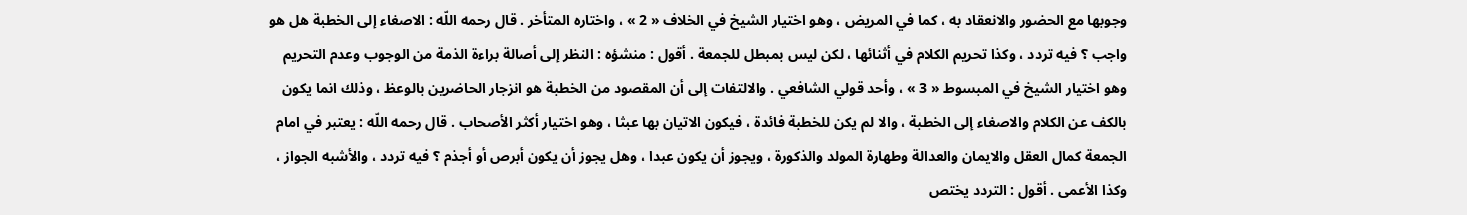وجوبها مع الحضور والانعقاد به ، كما في المريض ، وهو اختيار الشيخ في الخلاف « 2 » ، واختاره المتأخر . قال رحمه اللّه : الاصغاء إلى الخطبة هل هو واجب ؟ فيه تردد ، وكذا تحريم الكلام في أثنائها ، لكن ليس بمبطل للجمعة . أقول : منشؤه : النظر إلى أصالة براءة الذمة من الوجوب وعدم التحريم وهو اختيار الشيخ في المبسوط « 3 » ، وأحد قولي الشافعي . والالتفات إلى أن المقصود من الخطبة هو انزجار الحاضرين بالوعظ ، وذلك انما يكون بالكف عن الكلام والاصغاء إلى الخطبة ، والا لم يكن للخطبة فائدة ، فيكون الاتيان بها عبثا ، وهو اختيار أكثر الأصحاب . قال رحمه اللّه : يعتبر في امام الجمعة كمال العقل والايمان والعدالة وطهارة المولد والذكورة ، ويجوز أن يكون عبدا ، وهل يجوز أن يكون أبرص أو أجذم ؟ فيه تردد ، والأشبه الجواز ، وكذا الأعمى . أقول : التردد يختص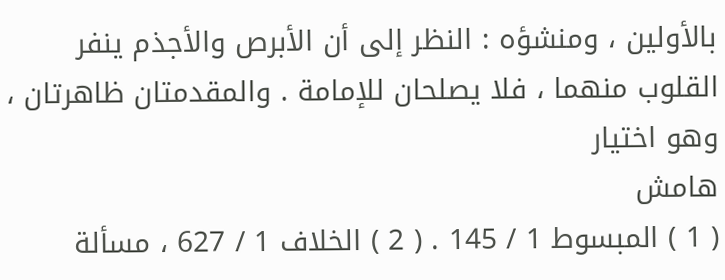بالأولين ، ومنشؤه : النظر إلى أن الأبرص والأجذم ينفر القلوب منهما ، فلا يصلحان للإمامة . والمقدمتان ظاهرتان ، وهو اختيار
هامش
( 1 ) المبسوط 1 / 145 . ( 2 ) الخلاف 1 / 627 ، مسألة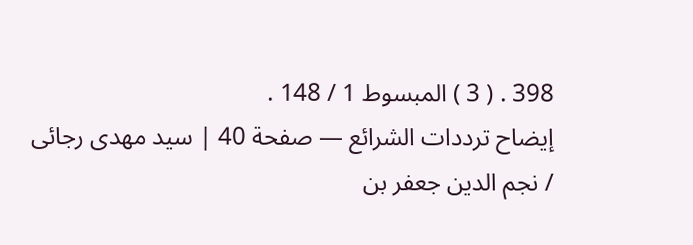398 . ( 3 ) المبسوط 1 / 148 .
إيضاح ترددات الشرائع — صفحة 40 | سيد مهدى رجائى / نجم الدين جعفر بن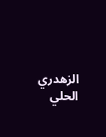الزهدري الحلي